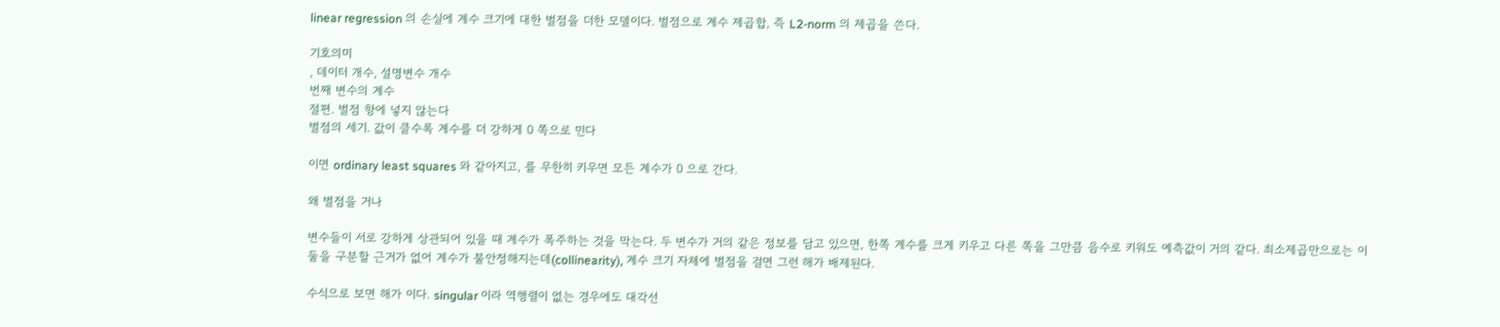linear regression 의 손실에 계수 크기에 대한 벌점을 더한 모델이다. 벌점으로 계수 제곱합, 즉 L2-norm 의 제곱을 쓴다.

기호의미
, 데이터 개수, 설명변수 개수
번째 변수의 계수
절편. 벌점 항에 넣지 않는다
벌점의 세기. 값이 클수록 계수를 더 강하게 0 쪽으로 민다

이면 ordinary least squares 와 같아지고, 를 무한히 키우면 모든 계수가 0 으로 간다.

왜 벌점을 거나

변수들이 서로 강하게 상관되어 있을 때 계수가 폭주하는 것을 막는다. 두 변수가 거의 같은 정보를 담고 있으면, 한쪽 계수를 크게 키우고 다른 쪽을 그만큼 음수로 키워도 예측값이 거의 같다. 최소제곱만으로는 이 둘을 구분할 근거가 없어 계수가 불안정해지는데(collinearity), 계수 크기 자체에 벌점을 걸면 그런 해가 배제된다.

수식으로 보면 해가 이다. singular 이라 역행렬이 없는 경우에도 대각선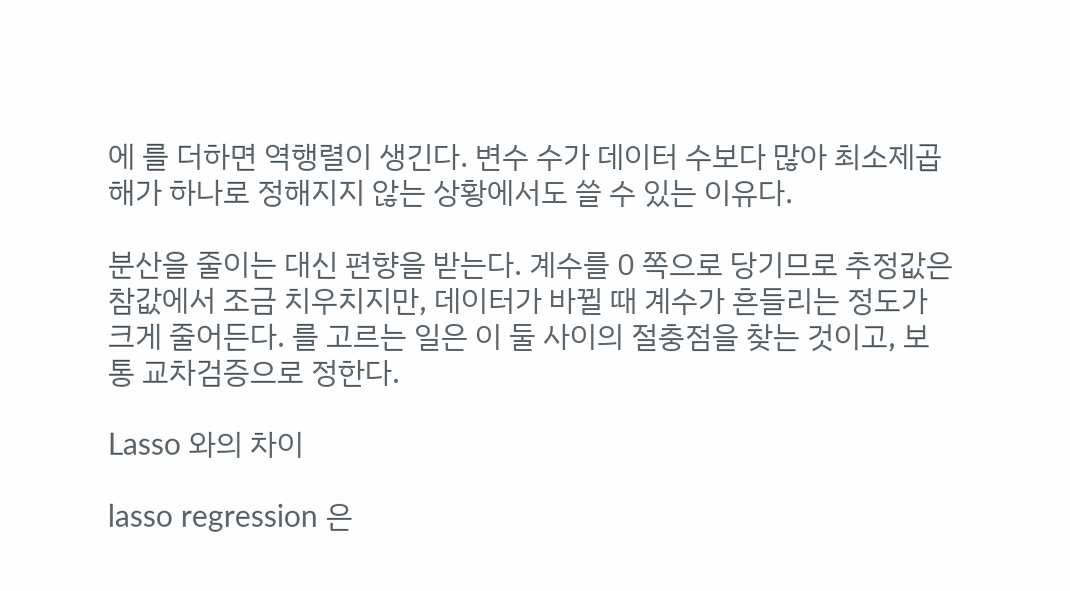에 를 더하면 역행렬이 생긴다. 변수 수가 데이터 수보다 많아 최소제곱해가 하나로 정해지지 않는 상황에서도 쓸 수 있는 이유다.

분산을 줄이는 대신 편향을 받는다. 계수를 0 쪽으로 당기므로 추정값은 참값에서 조금 치우치지만, 데이터가 바뀔 때 계수가 흔들리는 정도가 크게 줄어든다. 를 고르는 일은 이 둘 사이의 절충점을 찾는 것이고, 보통 교차검증으로 정한다.

Lasso 와의 차이

lasso regression 은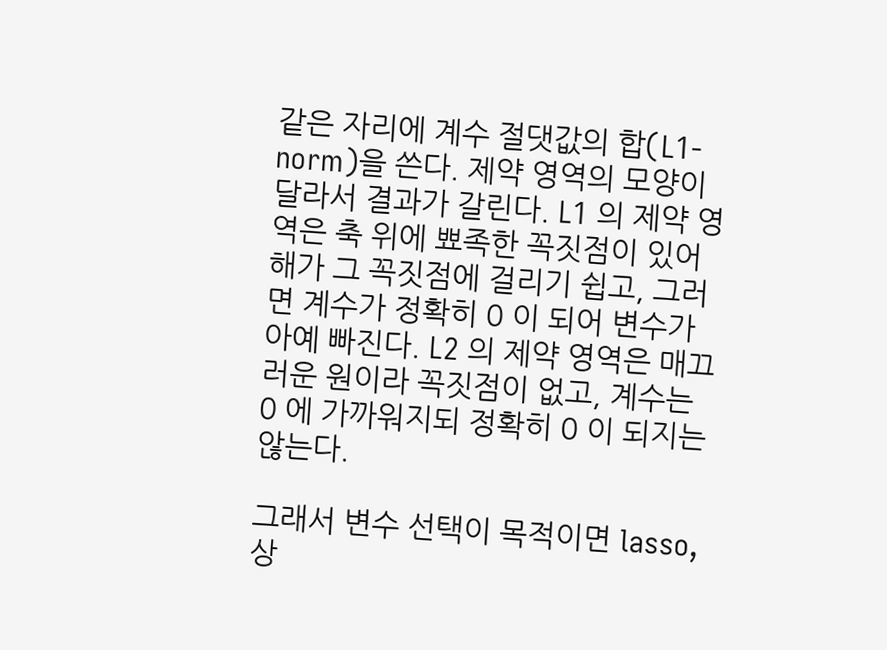같은 자리에 계수 절댓값의 합(L1-norm)을 쓴다. 제약 영역의 모양이 달라서 결과가 갈린다. L1 의 제약 영역은 축 위에 뾰족한 꼭짓점이 있어 해가 그 꼭짓점에 걸리기 쉽고, 그러면 계수가 정확히 0 이 되어 변수가 아예 빠진다. L2 의 제약 영역은 매끄러운 원이라 꼭짓점이 없고, 계수는 0 에 가까워지되 정확히 0 이 되지는 않는다.

그래서 변수 선택이 목적이면 lasso, 상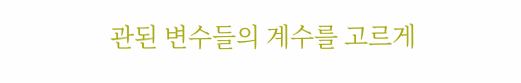관된 변수들의 계수를 고르게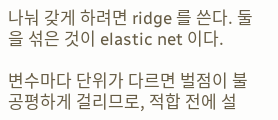나눠 갖게 하려면 ridge 를 쓴다. 둘을 섞은 것이 elastic net 이다.

변수마다 단위가 다르면 벌점이 불공평하게 걸리므로, 적합 전에 설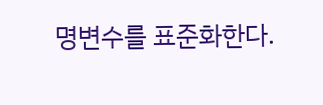명변수를 표준화한다.